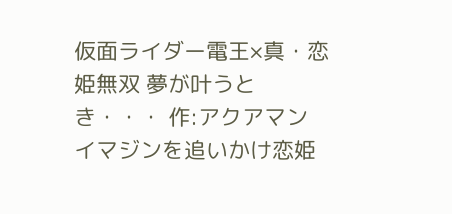仮面ライダー電王×真・恋姫無双 夢が叶うとき・・・ 作:アクアマン
イマジンを追いかけ恋姫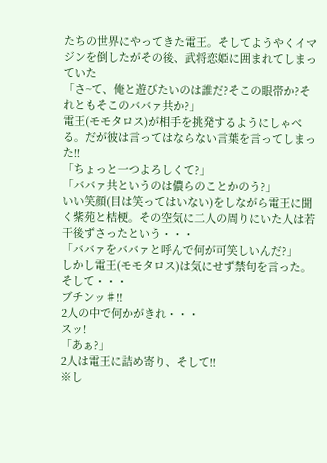たちの世界にやってきた電王。そしてようやくイマジンを倒したがその後、武将恋姫に囲まれてしまっていた
「さ~て、俺と遊びたいのは誰だ?そこの眼帯か?それともそこのババァ共か?」
電王(モモタロス)が相手を挑発するようにしゃべる。だが彼は言ってはならない言葉を言ってしまった!!
「ちょっと一つよろしくて?」
「ババァ共というのは儂らのことかのう?」
いい笑顔(目は笑ってはいない)をしながら電王に聞く紫苑と桔梗。その空気に二人の周りにいた人は若干後ずさったという・・・
「ババァをババァと呼んで何が可笑しいんだ?」
しかし電王(モモタロス)は気にせず禁句を言った。そして・・・
ブチンッ♯!!
2人の中で何かがきれ・・・
スッ!
「あぁ?」
2人は電王に詰め寄り、そして!!
※し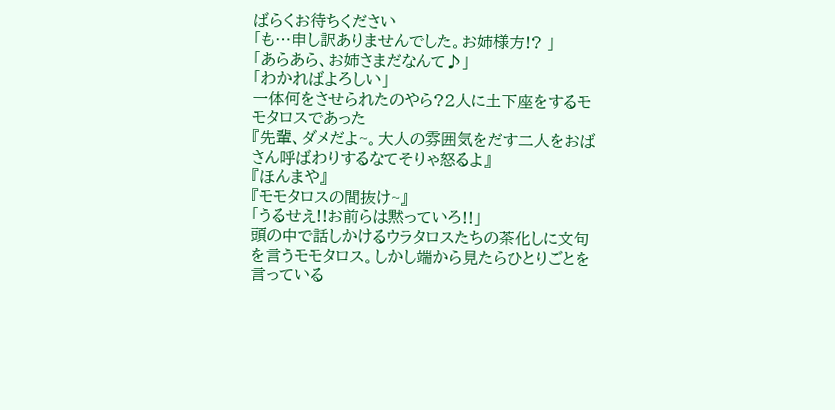ばらくお待ちください
「も…申し訳ありませんでした。お姉様方!? 」
「あらあら、お姉さまだなんて♪」
「わかればよろしい」
一体何をさせられたのやら?2人に土下座をするモモタロスであった
『先輩、ダメだよ~。大人の雰囲気をだす二人をおばさん呼ばわりするなてそりゃ怒るよ』
『ほんまや』
『モモタロスの間抜け~』
「うるせえ!!お前らは黙っていろ!!」
頭の中で話しかけるウラタロスたちの茶化しに文句を言うモモタロス。しかし端から見たらひとりごとを言っている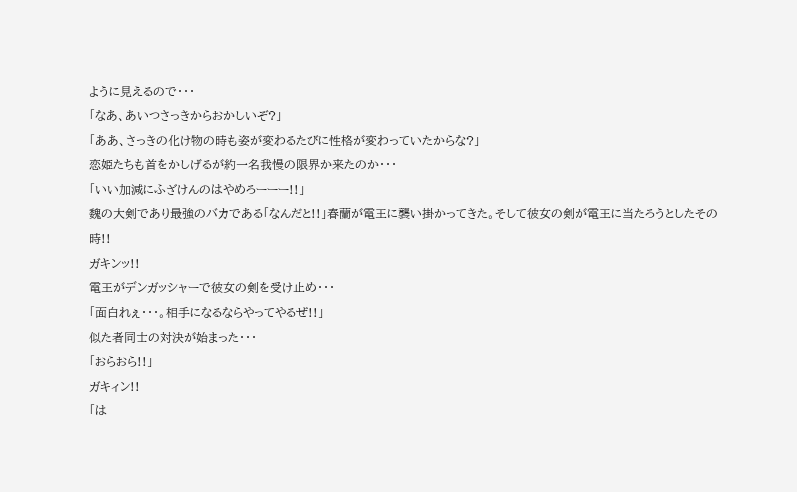ように見えるので・・・
「なあ、あいつさっきからおかしいぞ?」
「ああ、さっきの化け物の時も姿が変わるたびに性格が変わっていたからな?」
恋姫たちも首をかしげるが約一名我慢の限界か来たのか・・・
「いい加減にふざけんのはやめろーーー!!」
魏の大剣であり最強のバカである「なんだと!!」春蘭が電王に襲い掛かってきた。そして彼女の剣が電王に当たろうとしたその時!!
ガキンッ!!
電王がデンガッシャーで彼女の剣を受け止め・・・
「面白れぇ・・・。相手になるならやってやるぜ!!」
似た者同士の対決が始まった・・・
「おらおら!!」
ガキィン!!
「は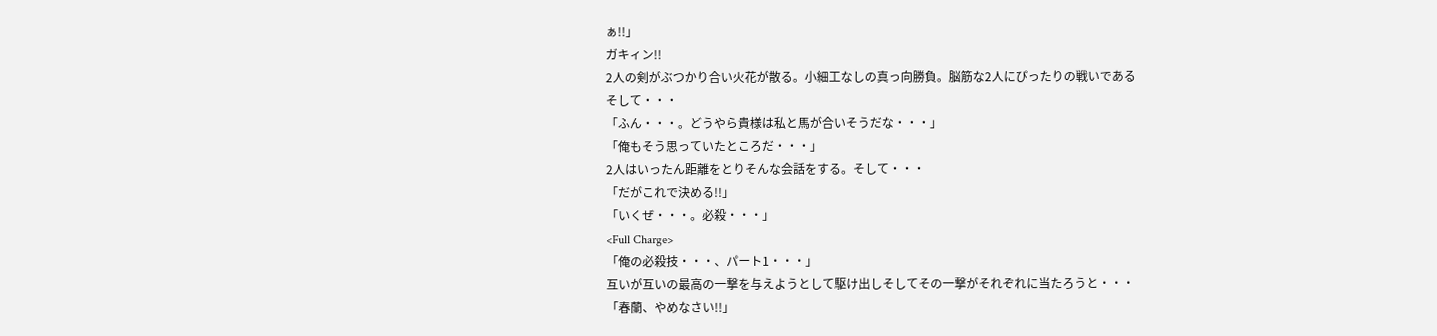ぁ!!」
ガキィン!!
2人の剣がぶつかり合い火花が散る。小細工なしの真っ向勝負。脳筋な2人にぴったりの戦いである
そして・・・
「ふん・・・。どうやら貴様は私と馬が合いそうだな・・・」
「俺もそう思っていたところだ・・・」
2人はいったん距離をとりそんな会話をする。そして・・・
「だがこれで決める!!」
「いくぜ・・・。必殺・・・」
<Full Charge>
「俺の必殺技・・・、パート1・・・」
互いが互いの最高の一撃を与えようとして駆け出しそしてその一撃がそれぞれに当たろうと・・・
「春蘭、やめなさい!!」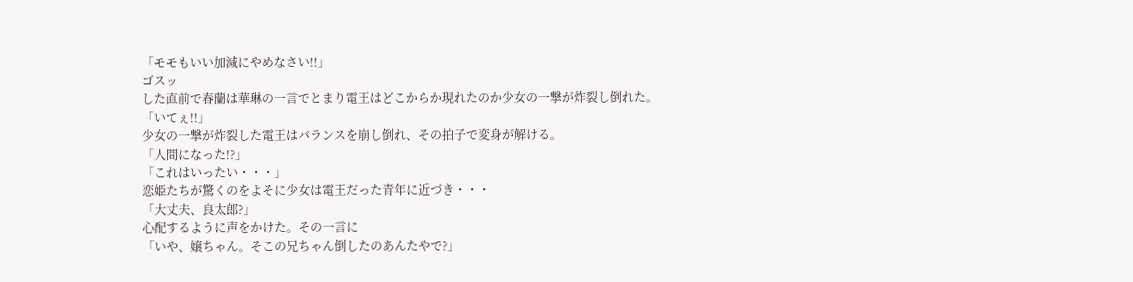「モモもいい加減にやめなさい!!」
ゴスッ
した直前で春蘭は華琳の一言でとまり電王はどこからか現れたのか少女の一撃が炸裂し倒れた。
「いてぇ!!」
少女の一撃が炸裂した電王はバランスを崩し倒れ、その拍子で変身が解ける。
「人間になった!?」
「これはいったい・・・」
恋姫たちが驚くのをよそに少女は電王だった青年に近づき・・・
「大丈夫、良太郎?」
心配するように声をかけた。その一言に
「いや、嬢ちゃん。そこの兄ちゃん倒したのあんたやで?」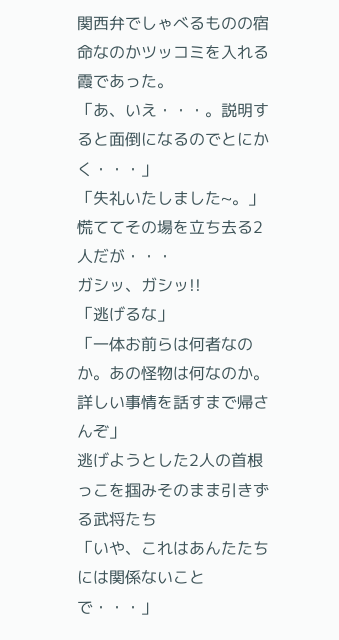関西弁でしゃべるものの宿命なのかツッコミを入れる霞であった。
「あ、いえ・・・。説明すると面倒になるのでとにかく・・・」
「失礼いたしました~。」
慌ててその場を立ち去る2人だが・・・
ガシッ、ガシッ!!
「逃げるな」
「一体お前らは何者なのか。あの怪物は何なのか。詳しい事情を話すまで帰さんぞ」
逃げようとした2人の首根っこを掴みそのまま引きずる武将たち
「いや、これはあんたたちには関係ないことで・・・」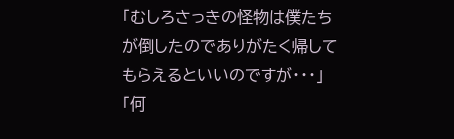「むしろさっきの怪物は僕たちが倒したのでありがたく帰してもらえるといいのですが・・・」
「何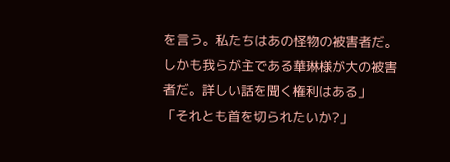を言う。私たちはあの怪物の被害者だ。しかも我らが主である華琳様が大の被害者だ。詳しい話を聞く権利はある」
「それとも首を切られたいか?」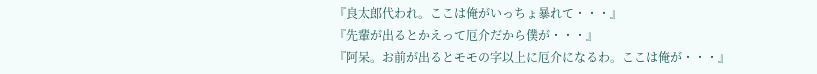『良太郎代われ。ここは俺がいっちょ暴れて・・・』
『先輩が出るとかえって厄介だから僕が・・・』
『阿呆。お前が出るとモモの字以上に厄介になるわ。ここは俺が・・・』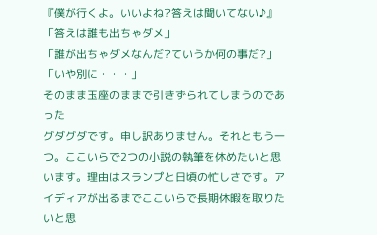『僕が行くよ。いいよね?答えは聞いてない♪』
「答えは誰も出ちゃダメ」
「誰が出ちゃダメなんだ?ていうか何の事だ?」
「いや別に・・・」
そのまま玉座のままで引きずられてしまうのであった
グダグダです。申し訳ありません。それともう一つ。ここいらで2つの小説の執筆を休めたいと思います。理由はスランプと日頃の忙しさです。アイディアが出るまでここいらで長期休暇を取りたいと思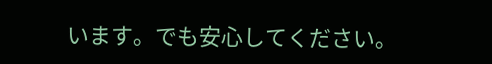います。でも安心してください。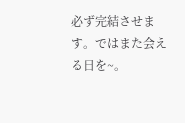必ず完結させます。ではまた会える日を~。